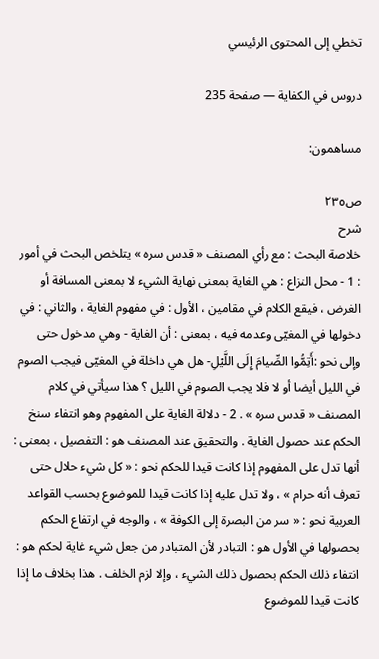تخطي إلى المحتوى الرئيسي

دروس في الكفاية — صفحة 235

مساهمون:

ص٢٣٥
شرح
خلاصة البحث : مع رأي المصنف « قدس سره » يتلخص البحث في أمور : 1 - محل النزاع : هي الغاية بمعنى نهاية الشيء لا بمعنى المسافة أو الغرض ، فيقع الكلام في مقامين ، الأول : في مفهوم الغاية ، والثاني : في دخولها في المغيّى وعدمه فيه ، بمعنى : أن الغاية - وهي مدخول حتى وإلى نحو :أَتِمُّوا الصِّيامَ إِلَى اللَّيْلِ- هل هي داخلة في المغيّى فيجب الصوم في الليل أيضا أو لا فلا يجب الصوم في الليل ؟ هذا سيأتي في كلام المصنف « قدس سره » . 2 - دلالة الغاية على المفهوم وهو انتفاء سنخ الحكم عند حصول الغاية . والتحقيق عند المصنف هو : التفصيل ، بمعنى : أنها تدل على المفهوم إذا كانت قيدا للحكم نحو : « كل شيء حلال حتى تعرف أنه حرام » ، ولا تدل عليه إذا كانت قيدا للموضوع بحسب القواعد العربية نحو : « سر من البصرة إلى الكوفة » ، والوجه في ارتفاع الحكم بحصولها في الأول هو : التبادر لأن المتبادر من جعل شيء غاية لحكم هو : انتفاء ذلك الحكم بحصول ذلك الشيء ، وإلا لزم الخلف . هذا بخلاف ما إذا كانت قيدا للموضوع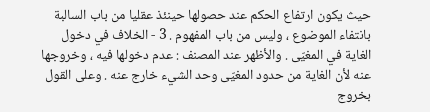حيث يكون ارتفاع الحكم عند حصولها حينئذ عقليا من باب السالبة بانتفاء الموضوع ، وليس من باب المفهوم . 3 - الخلاف في دخول الغاية في المغيّى . والأظهر عند المصنف : عدم دخولها فيه ، وخروجها عنه لأن الغاية من حدود المغيّى وحد الشيء خارج عنه . وعلى القول بخروج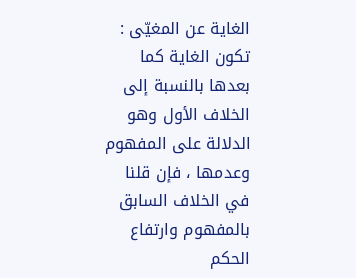الغاية عن المغيّى : تكون الغاية كما بعدها بالنسبة إلى الخلاف الأول وهو الدلالة على المفهوم وعدمها ، فإن قلنا في الخلاف السابق بالمفهوم وارتفاع الحكم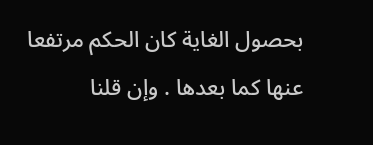بحصول الغاية كان الحكم مرتفعا عنها كما بعدها . وإن قلنا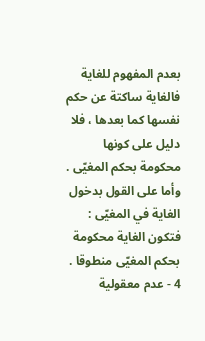بعدم المفهوم للغاية فالغاية ساكتة عن حكم نفسها كما بعدها ، فلا دليل على كونها محكومة بحكم المغيّى . وأما على القول بدخول الغاية في المغيّى : فتكون الغاية محكومة بحكم المغيّى منطوقا . 4 - عدم معقولية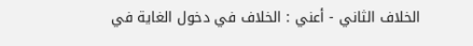الخلاف الثاني - أعني : الخلاف في دخول الغاية في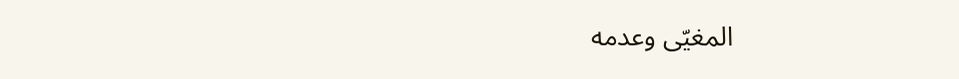المغيّى وعدمه